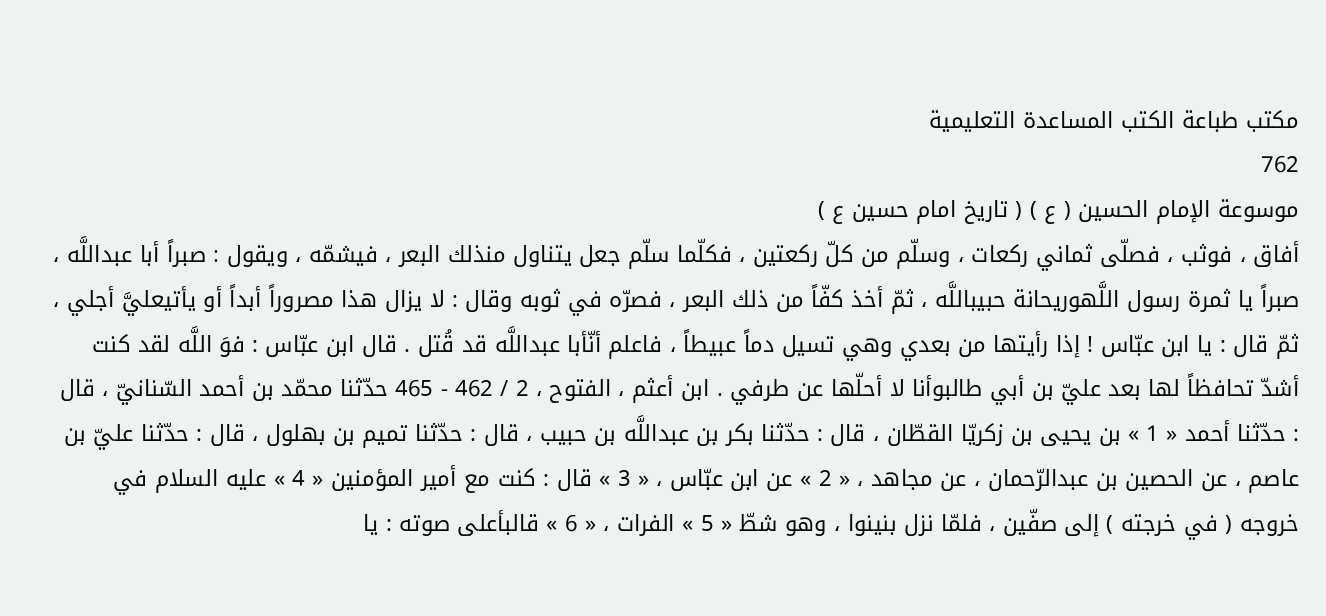مكتب طباعة الكتب المساعدة التعليمية
762
موسوعة الإمام الحسين ( ع ) ( تاريخ امام حسين ع )
أفاق ، فوثب ، فصلّى ثماني ركعات ، وسلّم من كلّ ركعتين ، فكلّما سلّم جعل يتناول منذلك البعر ، فيشمّه ، ويقول : صبراً أبا عبداللَّه ، صبراً يا ثمرة رسول اللَّهوريحانة حبيباللَّه ، ثمّ أخذ كفّاً من ذلك البعر ، فصرّه في ثوبه وقال : لا يزال هذا مصروراً أبداً أو يأتيعليَّ أجلي ، ثمّ قال : يا ابن عبّاس ! إذا رأيتها من بعدي وهي تسيل دماً عبيطاً ، فاعلم أنّأبا عبداللَّه قد قُتل . قال ابن عبّاس : فوَ اللَّه لقد كنت أشدّ تحافظاً لها بعد عليّ بن أبي طالبوأنا لا أحلّها عن طرفي . ابن أعثم ، الفتوح ، 2 / 462 - 465 حدّثنا محمّد بن أحمد السّنانيّ ، قال : حدّثنا أحمد « 1 » بن يحيى بن زكريّا القطّان ، قال : حدّثنا بكر بن عبداللَّه بن حبيب ، قال : حدّثنا تميم بن بهلول ، قال : حدّثنا عليّ بن عاصم ، عن الحصين بن عبدالرّحمان ، عن مجاهد ، « 2 » عن ابن عبّاس ، « 3 » قال : كنت مع أمير المؤمنين « 4 » عليه السلام في خروجه ( في خرجته ) إلى صفّين ، فلمّا نزل بنينوا ، وهو شطّ « 5 » الفرات ، « 6 » قالبأعلى صوته : يا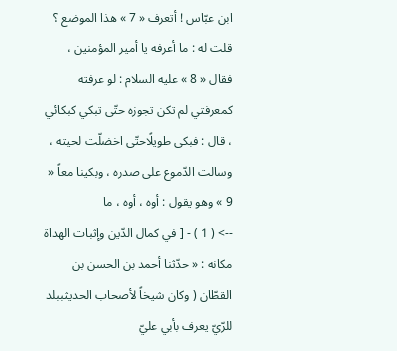ابن عبّاس ! أتعرف « 7 » هذا الموضع ؟ قلت له : ما أعرفه يا أمير المؤمنين ، فقال « 8 » عليه السلام : لو عرفته كمعرفتي لم تكن تجوزه حتّى تبكي كبكائي ، قال : فبكى طويلًاحتّى اخضلّت لحيته ، وسالت الدّموع على صدره ، وبكينا معاً « 9 » وهو يقول : أوه ، أوه ، ما
--> ( 1 ) - [ في كمال الدّين وإثبات الهداة مكانه : « حدّثنا أحمد بن الحسن بن القطّان ( وكان شيخاً لأصحاب الحديثببلد للرّيّ يعرف بأبي عليّ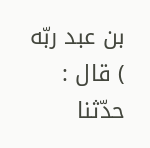بن عبد ربّه ) قال : حدّثنا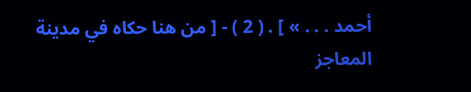أحمد . . . » ] . ( 2 ) - [ من هنا حكاه في مدينة المعاجز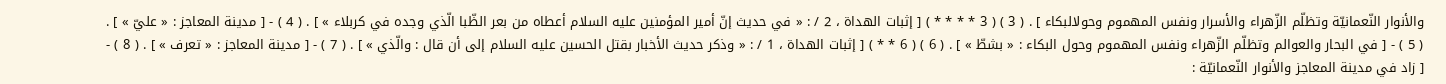والأنوار النّعمانيّة وتظلّم الزّهراء والأسرار ونفس المهموم وحولالبكاء ] . ( 3 ) ( 3 * * * * ) [ إثبات الهداة ، 2 / : « في حديث إنّ أمير المؤمنين عليه السلام أعطاه من بعر الظّبا الّذي وجده في كربلاء » ] . ( 4 ) - [ مدينة المعاجز : « عليّ » ] . ( 5 ) - [ في البحار والعوالم وتظلّم الزّهراء ونفس المهموم وحول البكاء : « بشطّ » ] . ( 6 ) ( 6 * * ) [ إثبات الهداة ، 1 / : « وذكر حديث الأخبار بقتل الحسين عليه السلام إلى أن قال : والّذي » ] . ( 7 ) - [ مدينة المعاجز : « تعرف » ] . ( 8 ) - [ زاد في مدينة المعاجز والأنوار النّعمانيّة :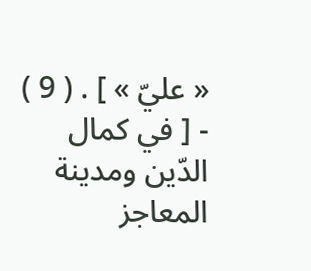« عليّ » ] . ( 9 ) - [ في كمال الدّين ومدينة المعاجز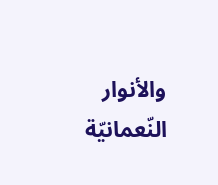والأنوار النّعمانيّة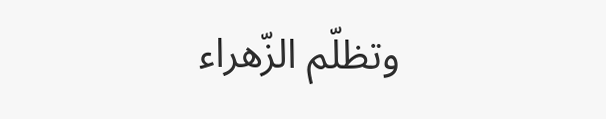وتظلّم الزّهراء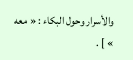والأسرار وحول البكاء : « معه » ] .